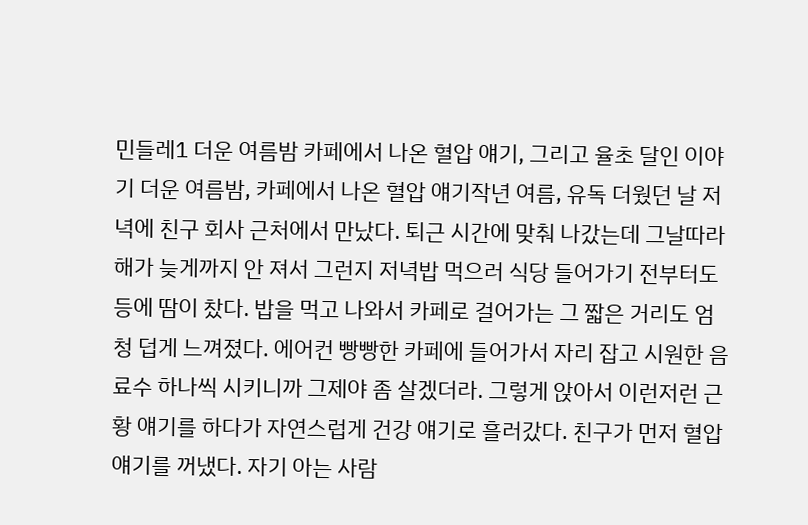민들레1 더운 여름밤 카페에서 나온 혈압 얘기, 그리고 율초 달인 이야기 더운 여름밤, 카페에서 나온 혈압 얘기작년 여름, 유독 더웠던 날 저녁에 친구 회사 근처에서 만났다. 퇴근 시간에 맞춰 나갔는데 그날따라 해가 늦게까지 안 져서 그런지 저녁밥 먹으러 식당 들어가기 전부터도 등에 땀이 찼다. 밥을 먹고 나와서 카페로 걸어가는 그 짧은 거리도 엄청 덥게 느껴졌다. 에어컨 빵빵한 카페에 들어가서 자리 잡고 시원한 음료수 하나씩 시키니까 그제야 좀 살겠더라. 그렇게 앉아서 이런저런 근황 얘기를 하다가 자연스럽게 건강 얘기로 흘러갔다. 친구가 먼저 혈압 얘기를 꺼냈다. 자기 아는 사람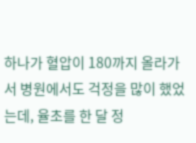하나가 혈압이 180까지 올라가서 병원에서도 걱정을 많이 했었는데, 율초를 한 달 정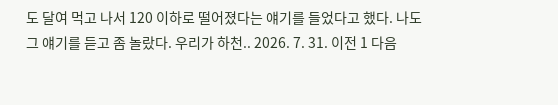도 달여 먹고 나서 120 이하로 떨어졌다는 얘기를 들었다고 했다. 나도 그 얘기를 듣고 좀 놀랐다. 우리가 하천.. 2026. 7. 31. 이전 1 다음